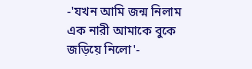-'যখন আমি জন্ম নিলাম এক নারী আমাকে বুকে জড়িয়ে নিলো'-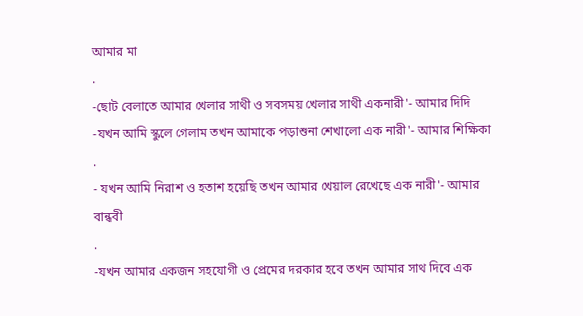আমার মা
.
-ছোট বেলাতে আমার খেলার সাথী ও সবসময় খেলার সাথী একনারী'- আমার দিদি
-যখন আমি স্কুলে গেলাম তখন আমাকে পড়াশুনা শেখালো এক নারী'- আমার শিক্ষিকা
.
- যখন আমি নিরাশ ও হতাশ হয়েছি তখন আমার খেয়াল রেখেছে এক নারী'- আমার বান্ধবী
.
-যখন আমার একজন সহযোগী ও প্রেমের দরকার হবে তখন আমার সাথ দিবে এক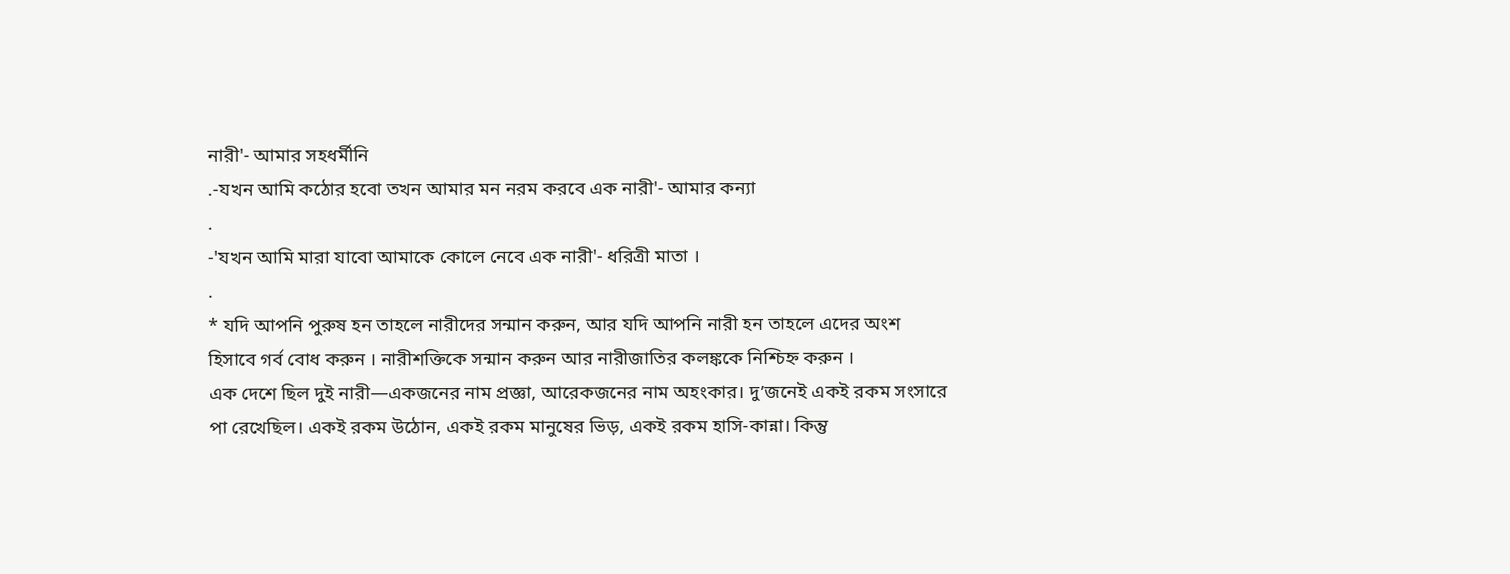নারী'- আমার সহধর্মীনি
.-যখন আমি কঠোর হবো তখন আমার মন নরম করবে এক নারী'- আমার কন্যা
.
-'যখন আমি মারা যাবো আমাকে কোলে নেবে এক নারী'- ধরিত্রী মাতা ।
.
* যদি আপনি পুরুষ হন তাহলে নারীদের সন্মান করুন, আর যদি আপনি নারী হন তাহলে এদের অংশ হিসাবে গর্ব বোধ করুন । নারীশক্তিকে সন্মান করুন আর নারীজাতির কলঙ্ককে নিশ্চিহ্ন করুন ।
এক দেশে ছিল দুই নারী—একজনের নাম প্রজ্ঞা, আরেকজনের নাম অহংকার। দু’জনেই একই রকম সংসারে পা রেখেছিল। একই রকম উঠোন, একই রকম মানুষের ভিড়, একই রকম হাসি-কান্না। কিন্তু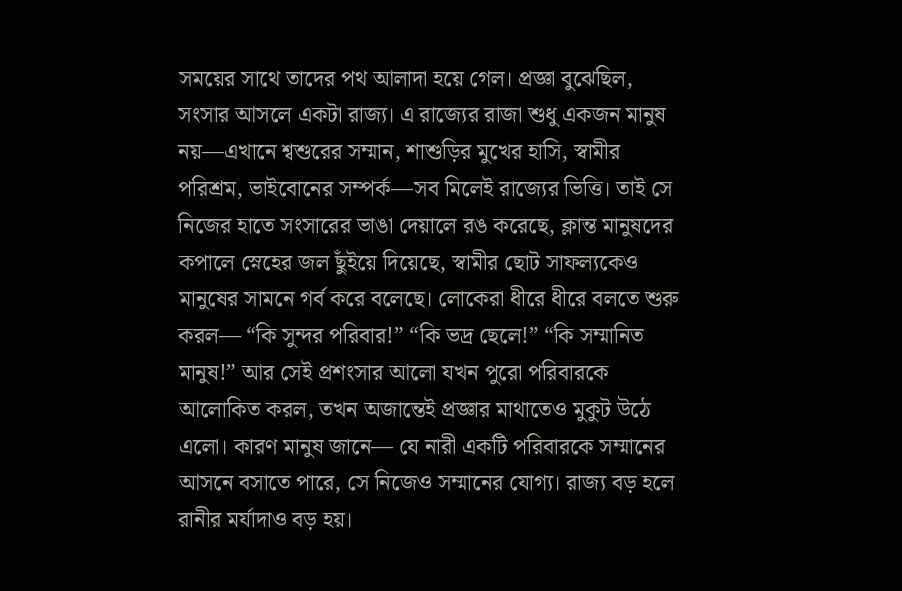সময়ের সাথে তাদের পথ আলাদা হয়ে গেল। প্রজ্ঞা বুঝেছিল, সংসার আসলে একটা রাজ্য। এ রাজ্যের রাজা শুধু একজন মানুষ নয়—এখানে শ্বশুরের সম্মান, শাশুড়ির মুখের হাসি, স্বামীর পরিশ্রম, ভাইবোনের সম্পর্ক—সব মিলেই রাজ্যের ভিত্তি। তাই সে নিজের হাতে সংসারের ভাঙা দেয়ালে রঙ করেছে, ক্লান্ত মানুষদের কপালে স্নেহের জল ছুঁইয়ে দিয়েছে, স্বামীর ছোট সাফল্যকেও মানুষের সামনে গর্ব করে বলেছে। লোকেরা ধীরে ধীরে বলতে শুরু করল— “কি সুন্দর পরিবার!” “কি ভদ্র ছেলে!” “কি সম্মানিত মানুষ!” আর সেই প্রশংসার আলো যখন পুরো পরিবারকে আলোকিত করল, তখন অজান্তেই প্রজ্ঞার মাথাতেও মুকুট উঠে এলো। কারণ মানুষ জানে— যে নারী একটি পরিবারকে সম্মানের আসনে বসাতে পারে, সে নিজেও সম্মানের যোগ্য। রাজ্য বড় হলে রানীর মর্যাদাও বড় হয়।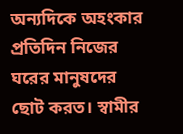অন্যদিকে অহংকার প্রতিদিন নিজের ঘরের মানুষদের ছোট করত। স্বামীর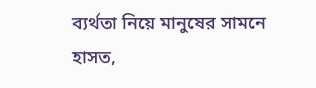ব্যর্থতা নিয়ে মানুষের সামনে হাসত,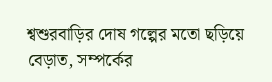শ্বশুরবাড়ির দোষ গল্পের মতো ছড়িয়ে বেড়াত, সম্পর্কের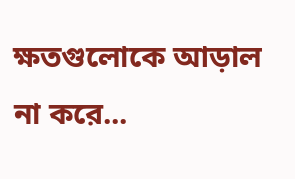ক্ষতগুলোকে আড়াল না করে...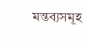মন্তব্যসমূহ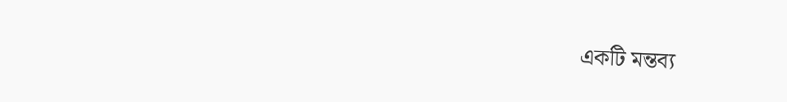একটি মন্তব্য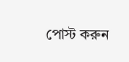পোস্ট করুন